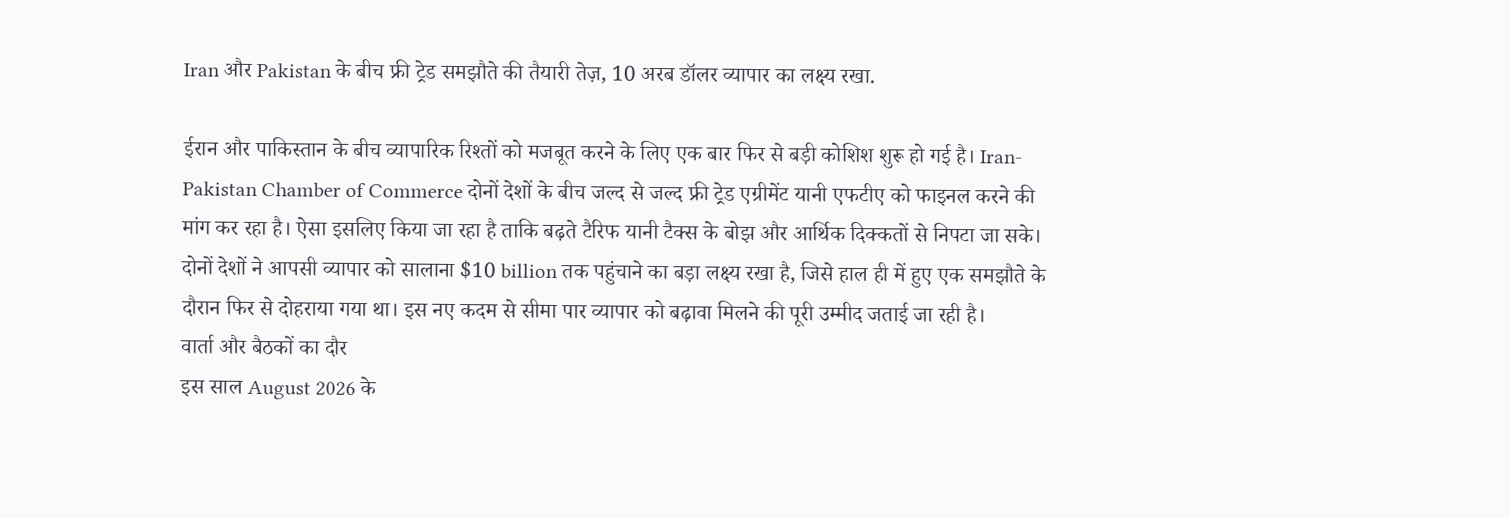Iran और Pakistan के बीच फ्री ट्रेड समझौते की तैयारी तेज़, 10 अरब डॉलर व्यापार का लक्ष्य रखा.

ईरान और पाकिस्तान के बीच व्यापारिक रिश्तों को मजबूत करने के लिए एक बार फिर से बड़ी कोशिश शुरू हो गई है। Iran-Pakistan Chamber of Commerce दोनों देशों के बीच जल्द से जल्द फ्री ट्रेड एग्रीमेंट यानी एफटीए को फाइनल करने की मांग कर रहा है। ऐसा इसलिए किया जा रहा है ताकि बढ़ते टैरिफ यानी टैक्स के बोझ और आर्थिक दिक्कतों से निपटा जा सके। दोनों देशों ने आपसी व्यापार को सालाना $10 billion तक पहुंचाने का बड़ा लक्ष्य रखा है, जिसे हाल ही में हुए एक समझौते के दौरान फिर से दोहराया गया था। इस नए कदम से सीमा पार व्यापार को बढ़ावा मिलने की पूरी उम्मीद जताई जा रही है।
वार्ता और बैठकों का दौर
इस साल August 2026 के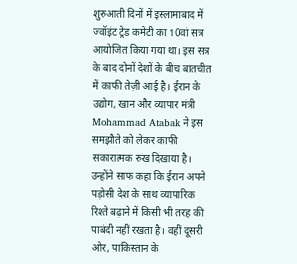शुरुआती दिनों में इस्लामाबाद में ज्वॉइंट ट्रेड कमेटी का 10वां सत्र आयोजित किया गया था। इस सत्र के बाद दोनों देशों के बीच बातचीत में काफी तेज़ी आई है। ईरान के उद्योग, खान और व्यापार मंत्री Mohammad Atabak ने इस समझौते को लेकर काफी सकारात्मक रुख दिखाया है। उन्होंने साफ कहा कि ईरान अपने पड़ोसी देश के साथ व्यापारिक रिश्ते बढ़ाने में किसी भी तरह की पाबंदी नहीं रखता है। वहीं दूसरी ओर, पाकिस्तान के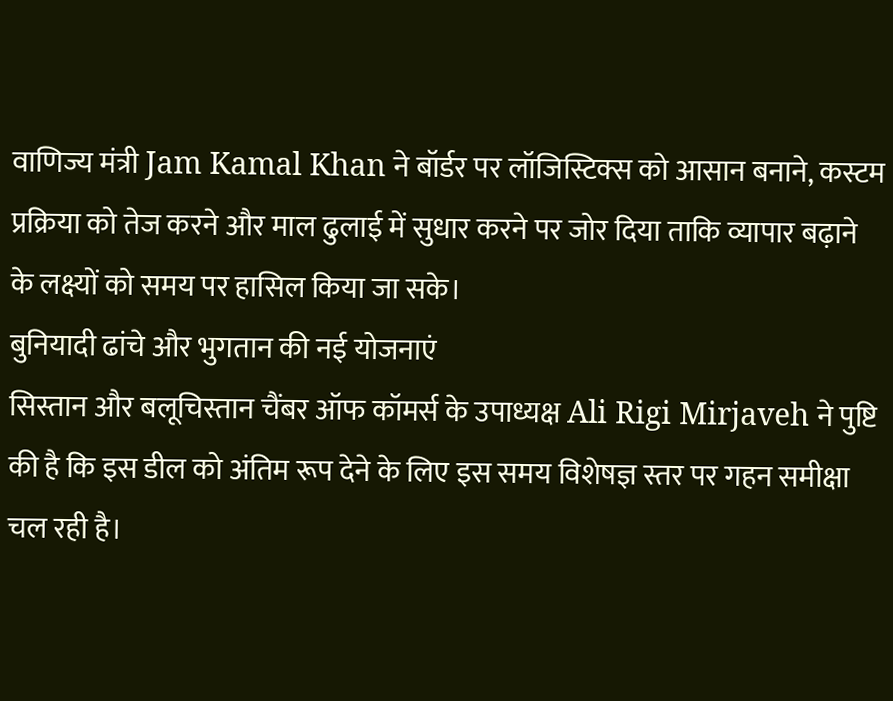वाणिज्य मंत्री Jam Kamal Khan ने बॉर्डर पर लॉजिस्टिक्स को आसान बनाने, कस्टम प्रक्रिया को तेज करने और माल ढुलाई में सुधार करने पर जोर दिया ताकि व्यापार बढ़ाने के लक्ष्यों को समय पर हासिल किया जा सके।
बुनियादी ढांचे और भुगतान की नई योजनाएं
सिस्तान और बलूचिस्तान चैंबर ऑफ कॉमर्स के उपाध्यक्ष Ali Rigi Mirjaveh ने पुष्टि की है कि इस डील को अंतिम रूप देने के लिए इस समय विशेषज्ञ स्तर पर गहन समीक्षा चल रही है।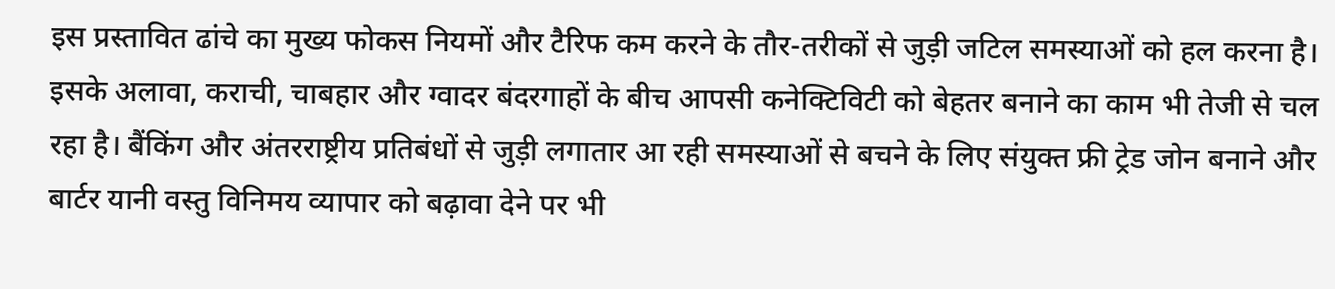इस प्रस्तावित ढांचे का मुख्य फोकस नियमों और टैरिफ कम करने के तौर-तरीकों से जुड़ी जटिल समस्याओं को हल करना है। इसके अलावा, कराची, चाबहार और ग्वादर बंदरगाहों के बीच आपसी कनेक्टिविटी को बेहतर बनाने का काम भी तेजी से चल रहा है। बैंकिंग और अंतरराष्ट्रीय प्रतिबंधों से जुड़ी लगातार आ रही समस्याओं से बचने के लिए संयुक्त फ्री ट्रेड जोन बनाने और बार्टर यानी वस्तु विनिमय व्यापार को बढ़ावा देने पर भी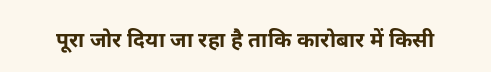पूरा जोर दिया जा रहा है ताकि कारोबार में किसी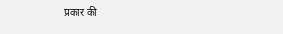प्रकार की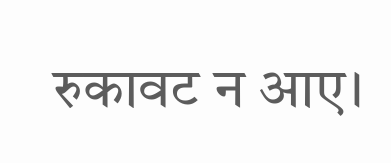रुकावट न आए।